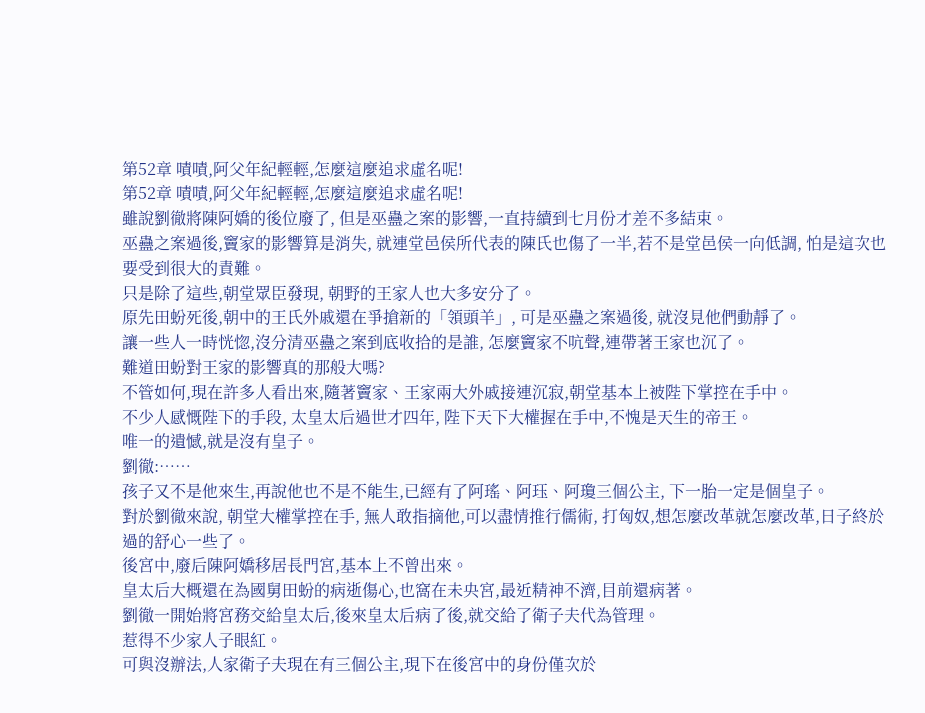第52章 嘖嘖,阿父年紀輕輕,怎麼這麼追求虛名呢!
第52章 嘖嘖,阿父年紀輕輕,怎麼這麼追求虛名呢!
雖說劉徹將陳阿嬌的後位廢了, 但是巫蠱之案的影響,一直持續到七月份才差不多結束。
巫蠱之案過後,竇家的影響算是消失, 就連堂邑侯所代表的陳氏也傷了一半,若不是堂邑侯一向低調, 怕是這次也要受到很大的責難。
只是除了這些,朝堂眾臣發現, 朝野的王家人也大多安分了。
原先田蚡死後,朝中的王氏外戚還在爭搶新的「領頭羊」, 可是巫蠱之案過後, 就沒見他們動靜了。
讓一些人一時恍惚,沒分清巫蠱之案到底收拾的是誰, 怎麼竇家不吭聲,連帶著王家也沉了。
難道田蚡對王家的影響真的那般大嗎?
不管如何,現在許多人看出來,隨著竇家、王家兩大外戚接連沉寂,朝堂基本上被陛下掌控在手中。
不少人感慨陛下的手段, 太皇太后過世才四年, 陛下天下大權握在手中,不愧是天生的帝王。
唯一的遺憾,就是沒有皇子。
劉徹:……
孩子又不是他來生,再說他也不是不能生,已經有了阿瑤、阿珏、阿瓊三個公主, 下一胎一定是個皇子。
對於劉徹來說, 朝堂大權掌控在手, 無人敢指摘他,可以盡情推行儒術, 打匈奴,想怎麼改革就怎麼改革,日子終於過的舒心一些了。
後宮中,廢后陳阿嬌移居長門宮,基本上不曾出來。
皇太后大概還在為國舅田蚡的病逝傷心,也窩在未央宮,最近精神不濟,目前還病著。
劉徹一開始將宮務交給皇太后,後來皇太后病了後,就交給了衛子夫代為管理。
惹得不少家人子眼紅。
可與沒辦法,人家衛子夫現在有三個公主,現下在後宮中的身份僅次於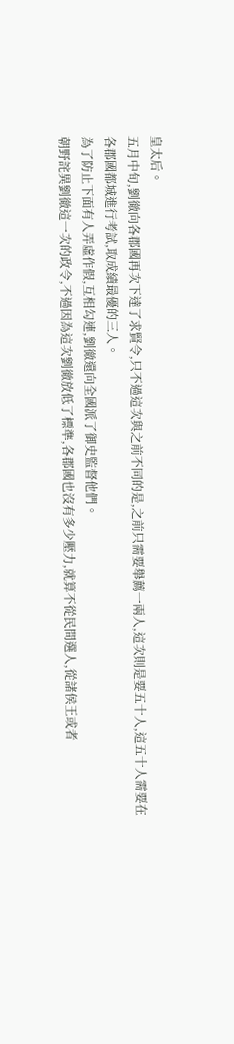皇太后。
五月中旬,劉徹向各郡國再次下達了求賢令,只不過這次與之前不同的是,之前只需要舉薦一兩人,這次則是要五十人,這五十人需要在各郡國都城進行考試,取成績最優的三人。
為了防止下面有人弄虛作假,互相勾連,劉徹還向全國派了御史監督他們。
朝野詫異劉徹這一次的政令,不過因為這次劉徹放低了標準,各郡國也沒有多少壓力,就算不從民間選人,從諸侯王或者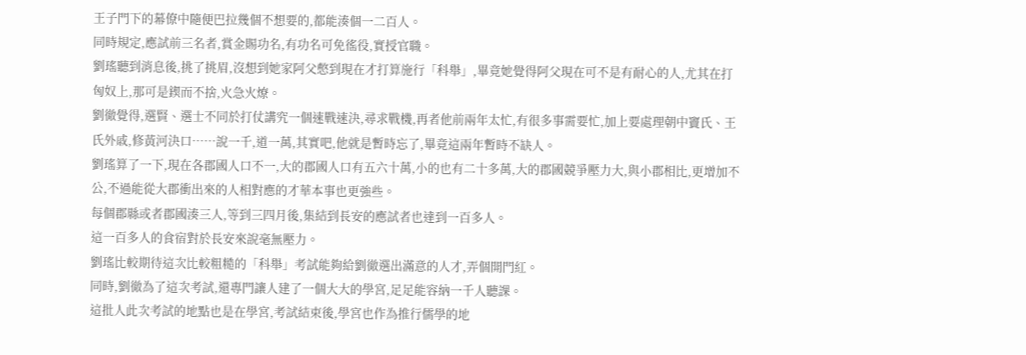王子門下的幕僚中隨便巴拉幾個不想要的,都能湊個一二百人。
同時規定,應試前三名者,賞金賜功名,有功名可免徭役,實授官職。
劉瑤聽到消息後,挑了挑眉,沒想到她家阿父憋到現在才打算施行「科舉」,畢竟她覺得阿父現在可不是有耐心的人,尤其在打匈奴上,那可是鍥而不捨,火急火燎。
劉徹覺得,選賢、選士不同於打仗講究一個速戰速決,尋求戰機,再者他前兩年太忙,有很多事需要忙,加上要處理朝中竇氏、王氏外戚,修黃河決口……說一千,道一萬,其實吧,他就是暫時忘了,畢竟這兩年暫時不缺人。
劉瑤算了一下,現在各郡國人口不一,大的郡國人口有五六十萬,小的也有二十多萬,大的郡國競爭壓力大,與小郡相比,更增加不公,不過能從大郡衝出來的人相對應的才華本事也更強些。
每個郡縣或者郡國湊三人,等到三四月後,集結到長安的應試者也達到一百多人。
這一百多人的食宿對於長安來說毫無壓力。
劉瑤比較期待這次比較粗糙的「科舉」考試能夠給劉徹選出滿意的人才,弄個開門紅。
同時,劉徹為了這次考試,還專門讓人建了一個大大的學宮,足足能容納一千人聽課。
這批人此次考試的地點也是在學宮,考試結束後,學宮也作為推行儒學的地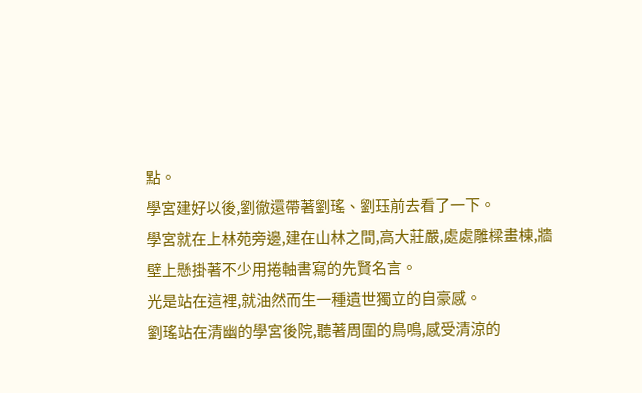點。
學宮建好以後,劉徹還帶著劉瑤、劉珏前去看了一下。
學宮就在上林苑旁邊,建在山林之間,高大莊嚴,處處雕樑畫棟,牆壁上懸掛著不少用捲軸書寫的先賢名言。
光是站在這裡,就油然而生一種遺世獨立的自豪感。
劉瑤站在清幽的學宮後院,聽著周圍的鳥鳴,感受清涼的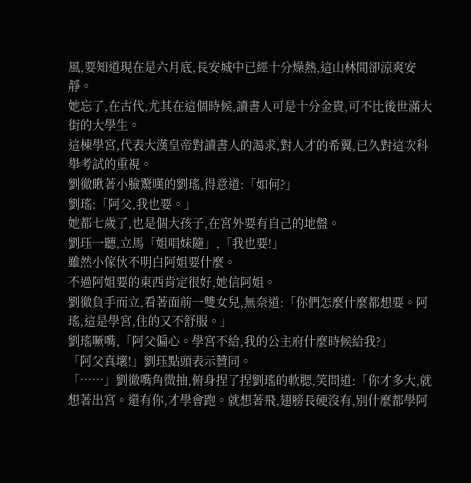風,要知道現在是六月底,長安城中已經十分燥熱,這山林間卻涼爽安靜。
她忘了,在古代,尤其在這個時候,讀書人可是十分金貴,可不比後世滿大街的大學生。
這棟學宮,代表大漢皇帝對讀書人的渴求,對人才的希翼,已久對這次科舉考試的重視。
劉徹瞅著小臉驚嘆的劉瑤,得意道:「如何?」
劉瑤:「阿父,我也要。」
她都七歲了,也是個大孩子,在宮外要有自己的地盤。
劉珏一聽,立馬「姐唱妹隨」,「我也要!」
雖然小傢伙不明白阿姐要什麼。
不過阿姐要的東西肯定很好,她信阿姐。
劉徹負手而立,看著面前一雙女兒,無奈道:「你們怎麼什麼都想要。阿瑤,這是學宮,住的又不舒服。」
劉瑤噘嘴,「阿父偏心。學宮不給,我的公主府什麼時候給我?」
「阿父真壞!」劉珏點頭表示贊同。
「……」劉徹嘴角微抽,俯身捏了捏劉瑤的軟腮,笑問道:「你才多大,就想著出宮。還有你,才學會跑。就想著飛,翅膀長硬沒有,別什麼都學阿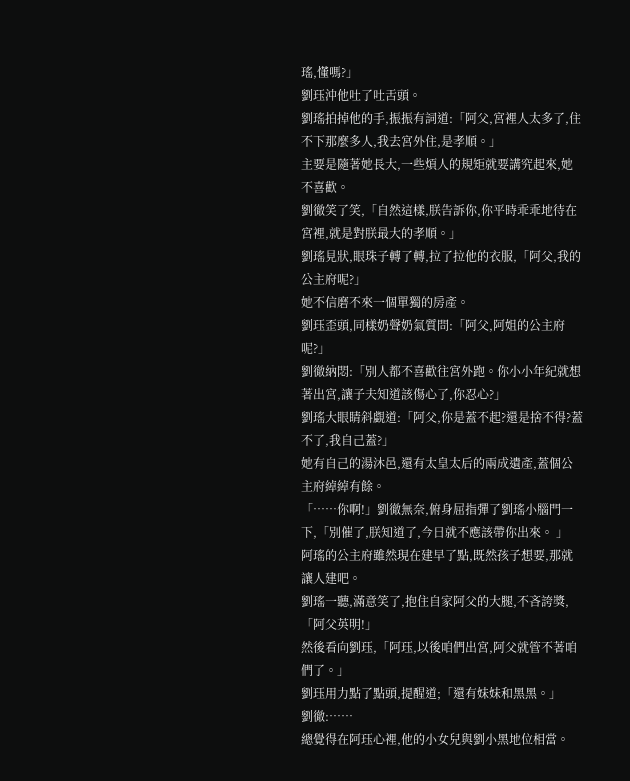瑤,懂嗎?」
劉珏沖他吐了吐舌頭。
劉瑤拍掉他的手,振振有詞道:「阿父,宮裡人太多了,住不下那麼多人,我去宮外住,是孝順。」
主要是隨著她長大,一些煩人的規矩就要講究起來,她不喜歡。
劉徹笑了笑,「自然這樣,朕告訴你,你平時乖乖地待在宮裡,就是對朕最大的孝順。」
劉瑤見狀,眼珠子轉了轉,拉了拉他的衣服,「阿父,我的公主府呢?」
她不信磨不來一個單獨的房產。
劉珏歪頭,同樣奶聲奶氣質問:「阿父,阿姐的公主府呢?」
劉徹納悶:「別人都不喜歡往宮外跑。你小小年紀就想著出宮,讓子夫知道該傷心了,你忍心?」
劉瑤大眼睛斜覷道:「阿父,你是蓋不起?還是捨不得?蓋不了,我自己蓋?」
她有自己的湯沐邑,還有太皇太后的兩成遺產,蓋個公主府綽綽有餘。
「……你啊!」劉徹無奈,俯身屈指彈了劉瑤小腦門一下,「別催了,朕知道了,今日就不應該帶你出來。 」
阿瑤的公主府雖然現在建早了點,既然孩子想要,那就讓人建吧。
劉瑤一聽,滿意笑了,抱住自家阿父的大腿,不吝誇獎,「阿父英明!」
然後看向劉珏,「阿珏,以後咱們出宮,阿父就管不著咱們了。」
劉珏用力點了點頭,提醒道;「還有妹妹和黑黑。」
劉徹:……
總覺得在阿珏心裡,他的小女兒與劉小黑地位相當。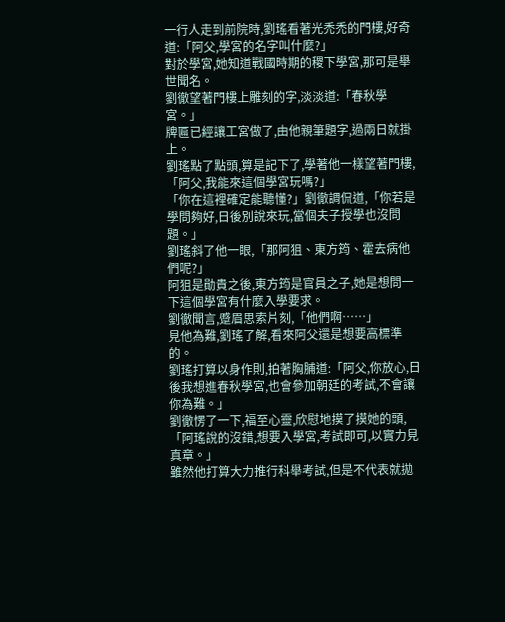一行人走到前院時,劉瑤看著光禿禿的門樓,好奇道:「阿父,學宮的名字叫什麼?」
對於學宮,她知道戰國時期的稷下學宮,那可是舉世聞名。
劉徹望著門樓上雕刻的字,淡淡道:「春秋學宮。」
牌匾已經讓工宮做了,由他親筆題字,過兩日就掛上。
劉瑤點了點頭,算是記下了,學著他一樣望著門樓,「阿父,我能來這個學宮玩嗎?」
「你在這裡確定能聽懂?」劉徹調侃道,「你若是學問夠好,日後別說來玩,當個夫子授學也沒問題。」
劉瑤斜了他一眼,「那阿狙、東方筠、霍去病他們呢?」
阿狙是勛貴之後,東方筠是官員之子,她是想問一下這個學宮有什麼入學要求。
劉徹聞言,蹙眉思索片刻,「他們啊……」
見他為難,劉瑤了解,看來阿父還是想要高標準的。
劉瑤打算以身作則,拍著胸脯道:「阿父,你放心,日後我想進春秋學宮,也會參加朝廷的考試,不會讓你為難。」
劉徹愣了一下,福至心靈,欣慰地摸了摸她的頭,「阿瑤說的沒錯,想要入學宮,考試即可,以實力見真章。」
雖然他打算大力推行科舉考試,但是不代表就拋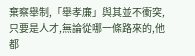棄察舉制,「舉孝廉」與其並不衝突,只要是人才,無論從哪一條路來的,他都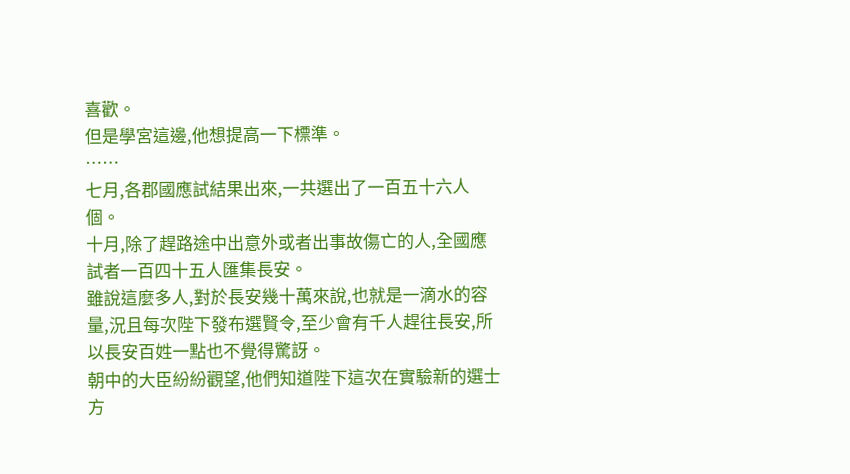喜歡。
但是學宮這邊,他想提高一下標準。
……
七月,各郡國應試結果出來,一共選出了一百五十六人個。
十月,除了趕路途中出意外或者出事故傷亡的人,全國應試者一百四十五人匯集長安。
雖說這麼多人,對於長安幾十萬來說,也就是一滴水的容量,況且每次陛下發布選賢令,至少會有千人趕往長安,所以長安百姓一點也不覺得驚訝。
朝中的大臣紛紛觀望,他們知道陛下這次在實驗新的選士方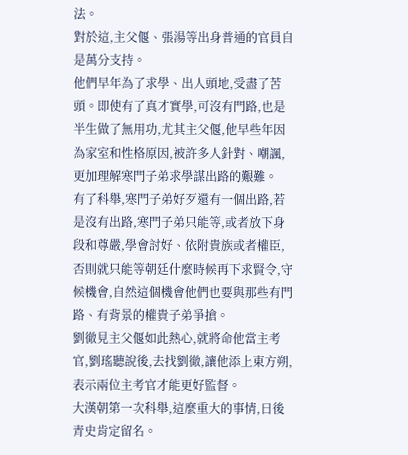法。
對於這,主父偃、張湯等出身普通的官員自是萬分支持。
他們早年為了求學、出人頭地,受盡了苦頭。即使有了真才實學,可沒有門路,也是半生做了無用功,尤其主父偃,他早些年因為家室和性格原因,被許多人針對、嘲諷,更加理解寒門子弟求學謀出路的艱難。
有了科舉,寒門子弟好歹還有一個出路,若是沒有出路,寒門子弟只能等,或者放下身段和尊嚴,學會討好、依附貴族或者權臣,否則就只能等朝廷什麼時候再下求賢令,守候機會,自然這個機會他們也要與那些有門路、有背景的權貴子弟爭搶。
劉徹見主父偃如此熱心,就將命他當主考官,劉瑤聽說後,去找劉徹,讓他添上東方朔,表示兩位主考官才能更好監督。
大漢朝第一次科舉,這麼重大的事情,日後青史肯定留名。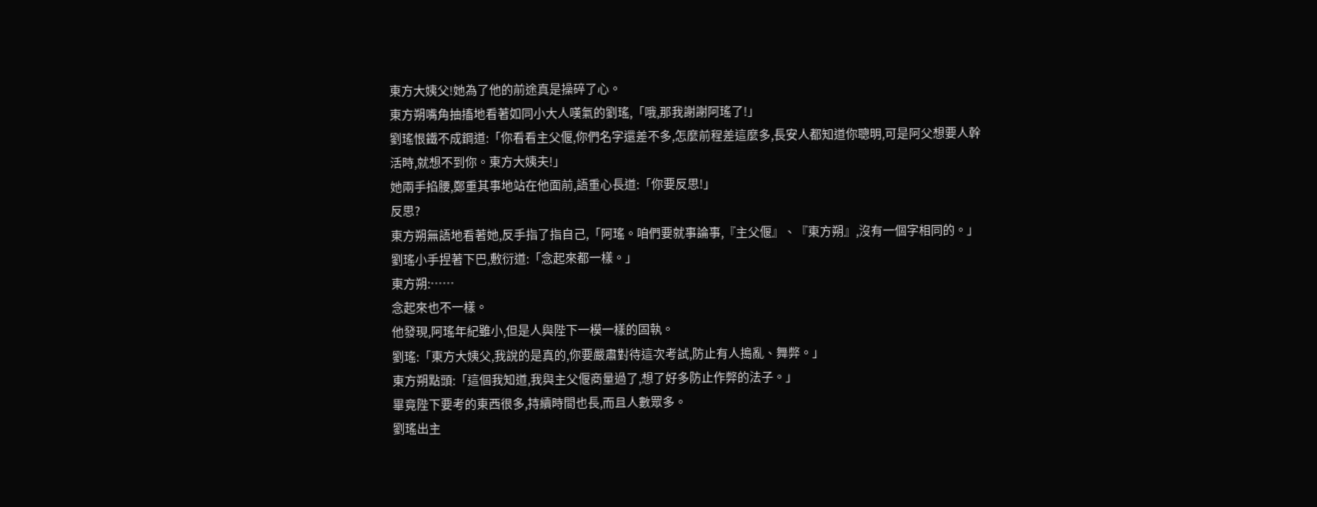東方大姨父!她為了他的前途真是操碎了心。
東方朔嘴角抽搐地看著如同小大人嘆氣的劉瑤,「哦,那我謝謝阿瑤了!」
劉瑤恨鐵不成鋼道:「你看看主父偃,你們名字還差不多,怎麼前程差這麼多,長安人都知道你聰明,可是阿父想要人幹活時,就想不到你。東方大姨夫!」
她兩手掐腰,鄭重其事地站在他面前,語重心長道:「你要反思!」
反思?
東方朔無語地看著她,反手指了指自己,「阿瑤。咱們要就事論事,『主父偃』、『東方朔』,沒有一個字相同的。」
劉瑤小手捏著下巴,敷衍道:「念起來都一樣。」
東方朔:……
念起來也不一樣。
他發現,阿瑤年紀雖小,但是人與陛下一模一樣的固執。
劉瑤:「東方大姨父,我說的是真的,你要嚴肅對待這次考試,防止有人搗亂、舞弊。」
東方朔點頭:「這個我知道,我與主父偃商量過了,想了好多防止作弊的法子。」
畢竟陛下要考的東西很多,持續時間也長,而且人數眾多。
劉瑤出主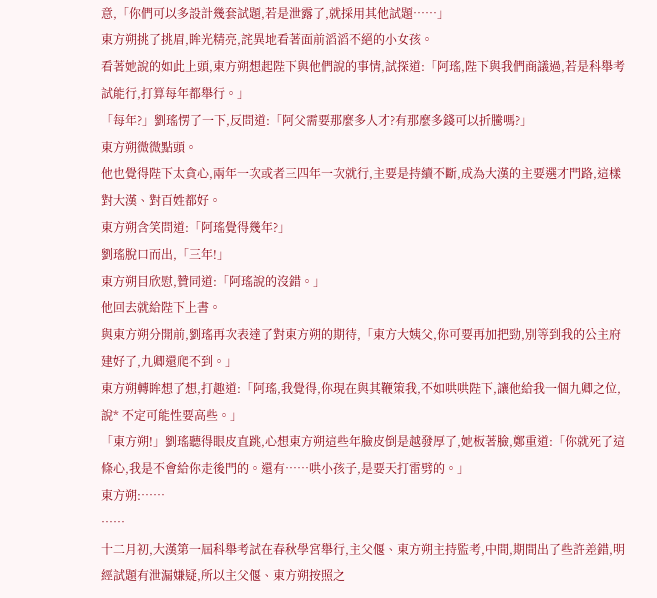意,「你們可以多設計幾套試題,若是泄露了,就採用其他試題……」
東方朔挑了挑眉,眸光精亮,詫異地看著面前滔滔不絕的小女孩。
看著她說的如此上頭,東方朔想起陛下與他們說的事情,試探道:「阿瑤,陛下與我們商議過,若是科舉考試能行,打算每年都舉行。」
「每年?」劉瑤愣了一下,反問道:「阿父需要那麼多人才?有那麼多錢可以折騰嗎?」
東方朔微微點頭。
他也覺得陛下太貪心,兩年一次或者三四年一次就行,主要是持續不斷,成為大漢的主要選才門路,這樣對大漢、對百姓都好。
東方朔含笑問道:「阿瑤覺得幾年?」
劉瑤脫口而出,「三年!」
東方朔目欣慰,贊同道:「阿瑤說的沒錯。」
他回去就給陛下上書。
與東方朔分開前,劉瑤再次表達了對東方朔的期待,「東方大姨父,你可要再加把勁,別等到我的公主府建好了,九卿還爬不到。」
東方朔轉眸想了想,打趣道:「阿瑤,我覺得,你現在與其鞭策我,不如哄哄陛下,讓他給我一個九卿之位,說* 不定可能性要高些。」
「東方朔!」劉瑤聽得眼皮直跳,心想東方朔這些年臉皮倒是越發厚了,她板著臉,鄭重道:「你就死了這條心,我是不會給你走後門的。還有……哄小孩子,是要天打雷劈的。」
東方朔:……
……
十二月初,大漢第一屆科舉考試在春秋學宮舉行,主父偃、東方朔主持監考,中間,期間出了些許差錯,明經試題有泄漏嫌疑,所以主父偃、東方朔按照之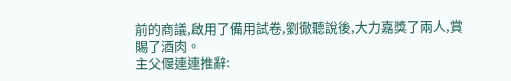前的商議,啟用了備用試卷,劉徹聽說後,大力嘉獎了兩人,賞賜了酒肉。
主父偃連連推辭: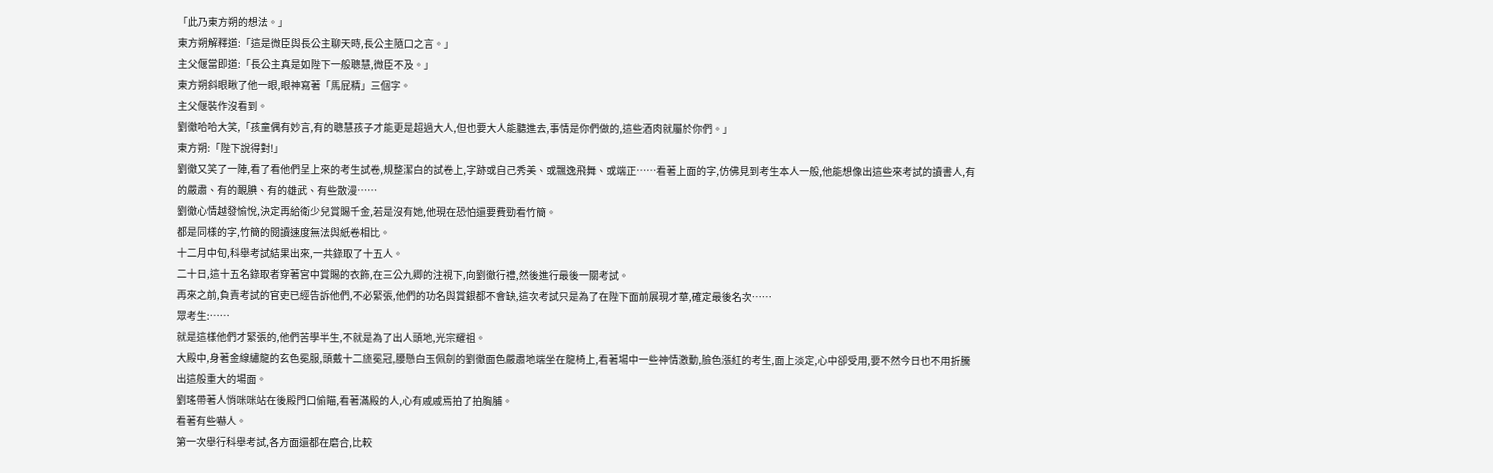「此乃東方朔的想法。」
東方朔解釋道:「這是微臣與長公主聊天時,長公主隨口之言。」
主父偃當即道:「長公主真是如陛下一般聰慧,微臣不及。」
東方朔斜眼瞅了他一眼,眼神寫著「馬屁精」三個字。
主父偃裝作沒看到。
劉徹哈哈大笑,「孩童偶有妙言,有的聰慧孩子才能更是超過大人,但也要大人能聽進去,事情是你們做的,這些酒肉就屬於你們。」
東方朔:「陛下說得對!」
劉徹又笑了一陣,看了看他們呈上來的考生試卷,規整潔白的試卷上,字跡或自己秀美、或飄逸飛舞、或端正……看著上面的字,仿佛見到考生本人一般,他能想像出這些來考試的讀書人,有的嚴肅、有的靦腆、有的雄武、有些散漫……
劉徹心情越發愉悅,決定再給衛少兒賞賜千金,若是沒有她,他現在恐怕還要費勁看竹簡。
都是同樣的字,竹簡的閱讀速度無法與紙卷相比。
十二月中旬,科舉考試結果出來,一共錄取了十五人。
二十日,這十五名錄取者穿著宮中賞賜的衣飾,在三公九卿的注視下,向劉徹行禮,然後進行最後一關考試。
再來之前,負責考試的官吏已經告訴他們,不必緊張,他們的功名與賞銀都不會缺,這次考試只是為了在陛下面前展現才華,確定最後名次……
眾考生:……
就是這樣他們才緊張的,他們苦學半生,不就是為了出人頭地,光宗耀祖。
大殿中,身著金線繡龍的玄色冕服,頭戴十二旒冕冠,腰懸白玉佩劍的劉徹面色嚴肅地端坐在龍椅上,看著場中一些神情激動,臉色漲紅的考生,面上淡定,心中卻受用,要不然今日也不用折騰出這般重大的場面。
劉瑤帶著人悄咪咪站在後殿門口偷瞄,看著滿殿的人,心有戚戚焉拍了拍胸脯。
看著有些嚇人。
第一次舉行科舉考試,各方面還都在磨合,比較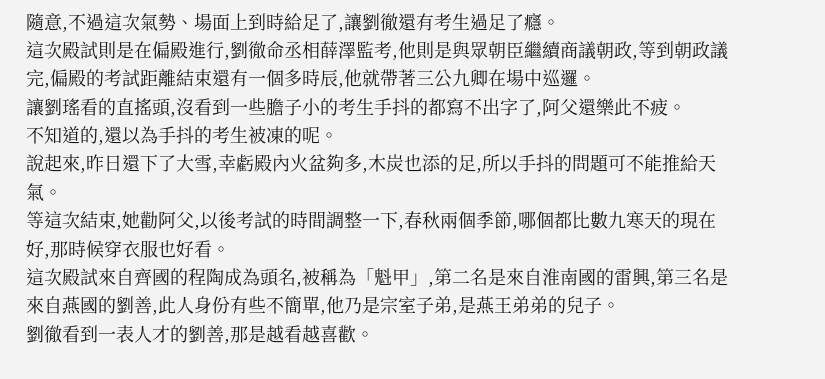隨意,不過這次氣勢、場面上到時給足了,讓劉徹還有考生過足了癮。
這次殿試則是在偏殿進行,劉徹命丞相薛澤監考,他則是與眾朝臣繼續商議朝政,等到朝政議完,偏殿的考試距離結束還有一個多時辰,他就帶著三公九卿在場中巡邏。
讓劉瑤看的直搖頭,沒看到一些膽子小的考生手抖的都寫不出字了,阿父還樂此不疲。
不知道的,還以為手抖的考生被凍的呢。
說起來,昨日還下了大雪,幸虧殿內火盆夠多,木炭也添的足,所以手抖的問題可不能推給天氣。
等這次結束,她勸阿父,以後考試的時間調整一下,春秋兩個季節,哪個都比數九寒天的現在好,那時候穿衣服也好看。
這次殿試來自齊國的程陶成為頭名,被稱為「魁甲」,第二名是來自淮南國的雷興,第三名是來自燕國的劉善,此人身份有些不簡單,他乃是宗室子弟,是燕王弟弟的兒子。
劉徹看到一表人才的劉善,那是越看越喜歡。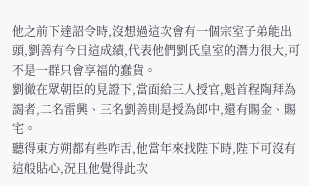他之前下達詔令時,沒想過這次會有一個宗室子弟能出頭,劉善有今日這成績,代表他們劉氏皇室的潛力很大,可不是一群只會享福的蠢貨。
劉徹在眾朝臣的見證下,當面給三人授官,魁首程陶拜為謁者,二名雷興、三名劉善則是授為郎中,還有賜金、賜宅。
聽得東方朔都有些咋舌,他當年來找陛下時,陛下可沒有這般貼心,況且他覺得此次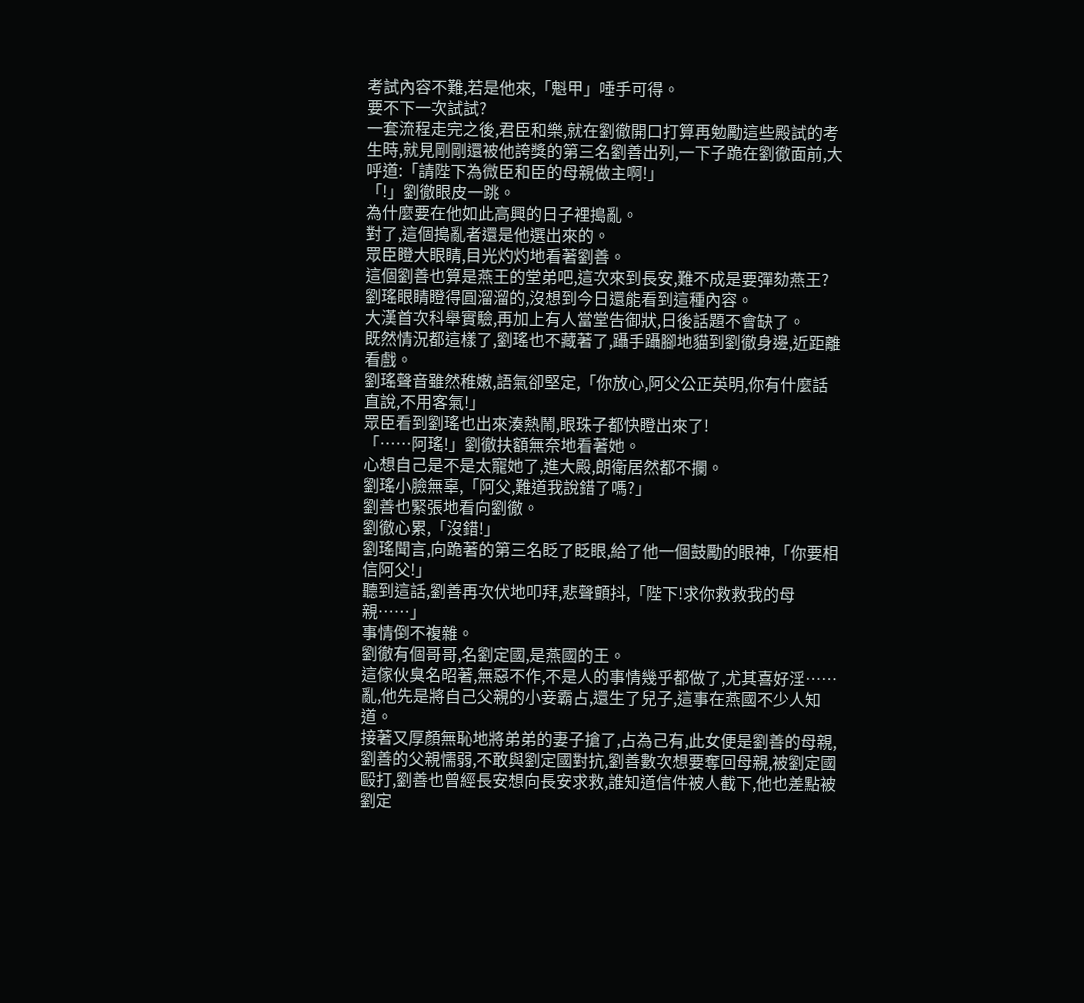考試內容不難,若是他來,「魁甲」唾手可得。
要不下一次試試?
一套流程走完之後,君臣和樂,就在劉徹開口打算再勉勵這些殿試的考生時,就見剛剛還被他誇獎的第三名劉善出列,一下子跪在劉徹面前,大呼道:「請陛下為微臣和臣的母親做主啊!」
「!」劉徹眼皮一跳。
為什麼要在他如此高興的日子裡搗亂。
對了,這個搗亂者還是他選出來的。
眾臣瞪大眼睛,目光灼灼地看著劉善。
這個劉善也算是燕王的堂弟吧,這次來到長安,難不成是要彈劾燕王?
劉瑤眼睛瞪得圓溜溜的,沒想到今日還能看到這種內容。
大漢首次科舉實驗,再加上有人當堂告御狀,日後話題不會缺了。
既然情況都這樣了,劉瑤也不藏著了,躡手躡腳地貓到劉徹身邊,近距離看戲。
劉瑤聲音雖然稚嫩,語氣卻堅定,「你放心,阿父公正英明,你有什麼話直說,不用客氣!」
眾臣看到劉瑤也出來湊熱鬧,眼珠子都快瞪出來了!
「……阿瑤!」劉徹扶額無奈地看著她。
心想自己是不是太寵她了,進大殿,朗衛居然都不攔。
劉瑤小臉無辜,「阿父,難道我說錯了嗎?」
劉善也緊張地看向劉徹。
劉徹心累,「沒錯!」
劉瑤聞言,向跪著的第三名眨了眨眼,給了他一個鼓勵的眼神,「你要相信阿父!」
聽到這話,劉善再次伏地叩拜,悲聲顫抖,「陛下!求你救救我的母親……」
事情倒不複雜。
劉徹有個哥哥,名劉定國,是燕國的王。
這傢伙臭名昭著,無惡不作,不是人的事情幾乎都做了,尤其喜好淫……亂,他先是將自己父親的小妾霸占,還生了兒子,這事在燕國不少人知道。
接著又厚顏無恥地將弟弟的妻子搶了,占為己有,此女便是劉善的母親,劉善的父親懦弱,不敢與劉定國對抗,劉善數次想要奪回母親,被劉定國毆打,劉善也曾經長安想向長安求救,誰知道信件被人截下,他也差點被劉定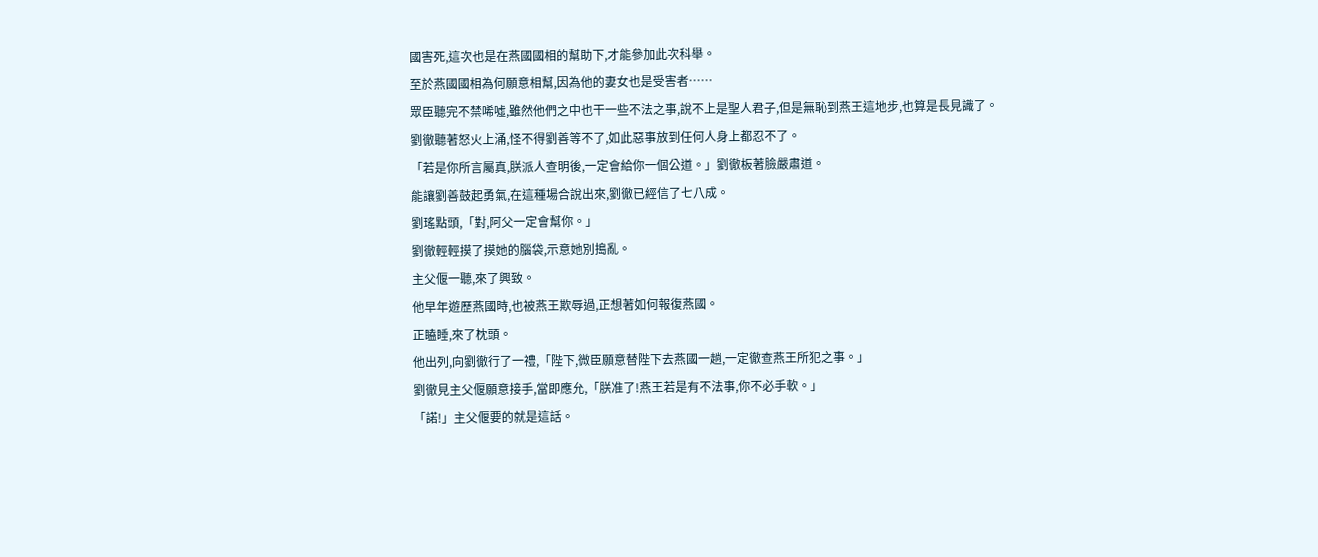國害死,這次也是在燕國國相的幫助下,才能參加此次科舉。
至於燕國國相為何願意相幫,因為他的妻女也是受害者……
眾臣聽完不禁唏噓,雖然他們之中也干一些不法之事,說不上是聖人君子,但是無恥到燕王這地步,也算是長見識了。
劉徹聽著怒火上涌,怪不得劉善等不了,如此惡事放到任何人身上都忍不了。
「若是你所言屬真,朕派人查明後,一定會給你一個公道。」劉徹板著臉嚴肅道。
能讓劉善鼓起勇氣,在這種場合說出來,劉徹已經信了七八成。
劉瑤點頭,「對,阿父一定會幫你。」
劉徹輕輕摸了摸她的腦袋,示意她別搗亂。
主父偃一聽,來了興致。
他早年遊歷燕國時,也被燕王欺辱過,正想著如何報復燕國。
正瞌睡,來了枕頭。
他出列,向劉徹行了一禮,「陛下,微臣願意替陛下去燕國一趟,一定徹查燕王所犯之事。」
劉徹見主父偃願意接手,當即應允,「朕准了!燕王若是有不法事,你不必手軟。」
「諾!」主父偃要的就是這話。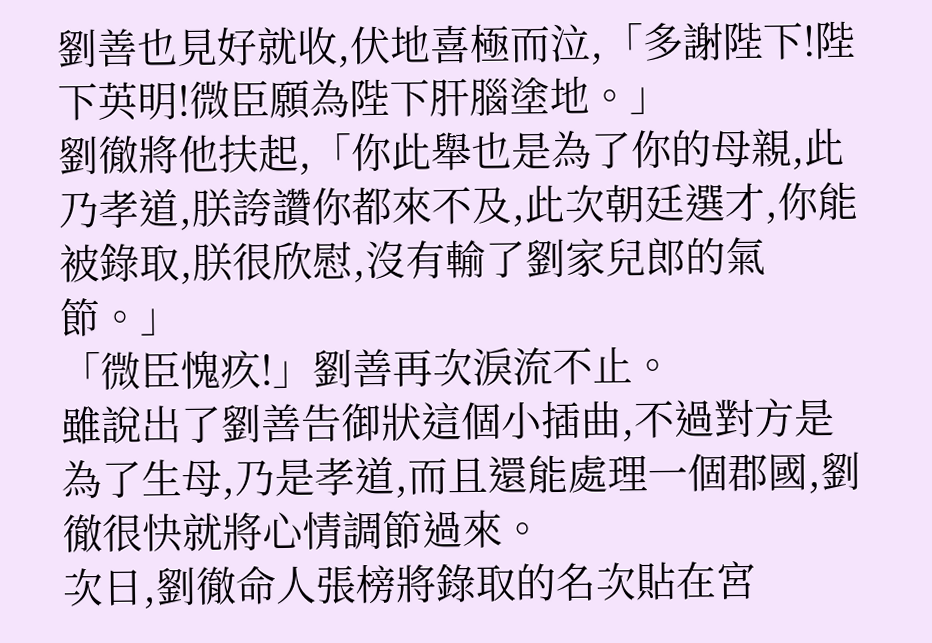劉善也見好就收,伏地喜極而泣,「多謝陛下!陛下英明!微臣願為陛下肝腦塗地。」
劉徹將他扶起,「你此舉也是為了你的母親,此乃孝道,朕誇讚你都來不及,此次朝廷選才,你能被錄取,朕很欣慰,沒有輸了劉家兒郎的氣節。」
「微臣愧疚!」劉善再次淚流不止。
雖說出了劉善告御狀這個小插曲,不過對方是為了生母,乃是孝道,而且還能處理一個郡國,劉徹很快就將心情調節過來。
次日,劉徹命人張榜將錄取的名次貼在宮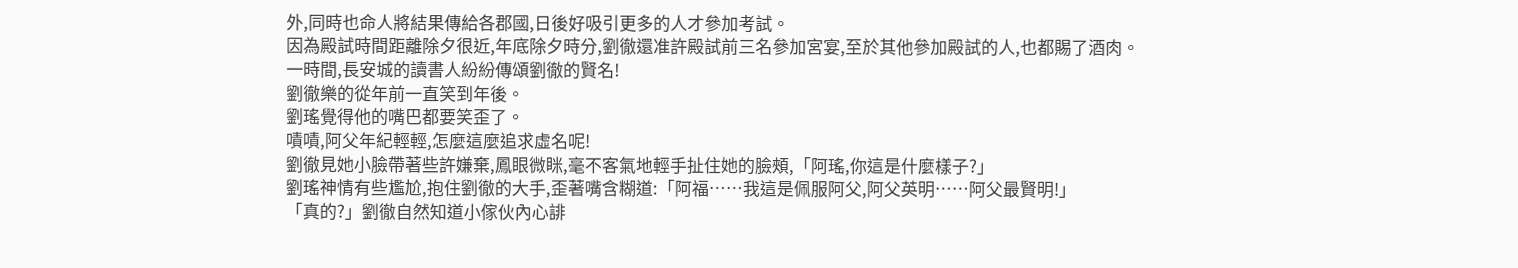外,同時也命人將結果傳給各郡國,日後好吸引更多的人才參加考試。
因為殿試時間距離除夕很近,年底除夕時分,劉徹還准許殿試前三名參加宮宴,至於其他參加殿試的人,也都賜了酒肉。
一時間,長安城的讀書人紛紛傳頌劉徹的賢名!
劉徹樂的從年前一直笑到年後。
劉瑤覺得他的嘴巴都要笑歪了。
嘖嘖,阿父年紀輕輕,怎麼這麼追求虛名呢!
劉徹見她小臉帶著些許嫌棄,鳳眼微眯,毫不客氣地輕手扯住她的臉頰,「阿瑤,你這是什麼樣子?」
劉瑤神情有些尷尬,抱住劉徹的大手,歪著嘴含糊道:「阿福……我這是佩服阿父,阿父英明……阿父最賢明!」
「真的?」劉徹自然知道小傢伙內心誹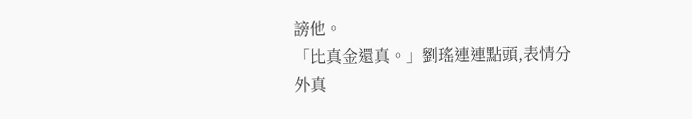謗他。
「比真金還真。」劉瑤連連點頭,表情分外真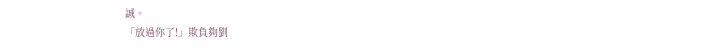誠。
「放過你了!」欺負夠劉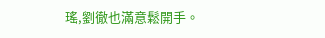瑤,劉徹也滿意鬆開手。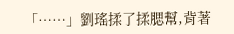「……」劉瑤揉了揉腮幫,背著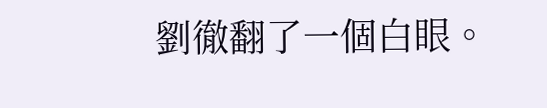劉徹翻了一個白眼。